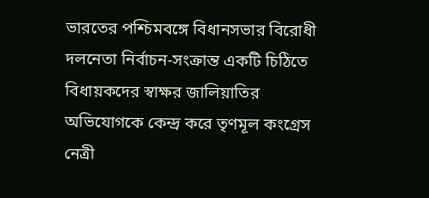ভারতের পশ্চিমবঙ্গে বিধানসভার বিরোধী দলনেতা নির্বাচন-সংক্রান্ত একটি চিঠিতে বিধায়কদের স্বাক্ষর জালিয়াতির অভিযোগকে কেন্দ্র করে তৃণমূল কংগ্রেস নেত্রী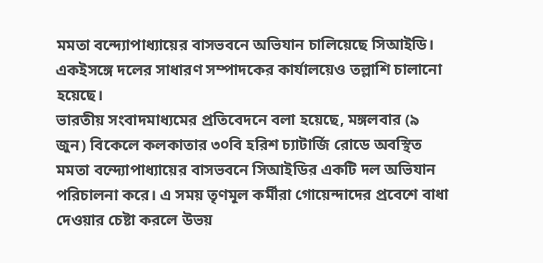মমতা বন্দ্যোপাধ্যায়ের বাসভবনে অভিযান চালিয়েছে সিআইডি। একইসঙ্গে দলের সাধারণ সম্পাদকের কার্যালয়েও তল্লাশি চালানো হয়েছে।
ভারতীয় সংবাদমাধ্যমের প্রতিবেদনে বলা হয়েছে, মঙ্গলবার (৯ জুন) বিকেলে কলকাতার ৩০বি হরিশ চ্যাটার্জি রোডে অবস্থিত মমতা বন্দ্যোপাধ্যায়ের বাসভবনে সিআইডির একটি দল অভিযান পরিচালনা করে। এ সময় তৃণমূল কর্মীরা গোয়েন্দাদের প্রবেশে বাধা দেওয়ার চেষ্টা করলে উভয়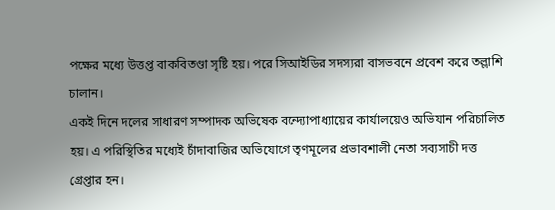পক্ষের মধ্যে উত্তপ্ত বাকবিতণ্ডা সৃষ্টি হয়। পরে সিআইডির সদস্যরা বাসভবনে প্রবেশ করে তল্লাশি চালান।
একই দিনে দলের সাধারণ সম্পাদক অভিষেক বন্দ্যোপাধ্যায়ের কার্যালয়েও অভিযান পরিচালিত হয়। এ পরিস্থিতির মধ্যেই চাঁদাবাজির অভিযোগে তৃণমূলের প্রভাবশালী নেতা সব্যসাচী দত্ত গ্রেপ্তার হন।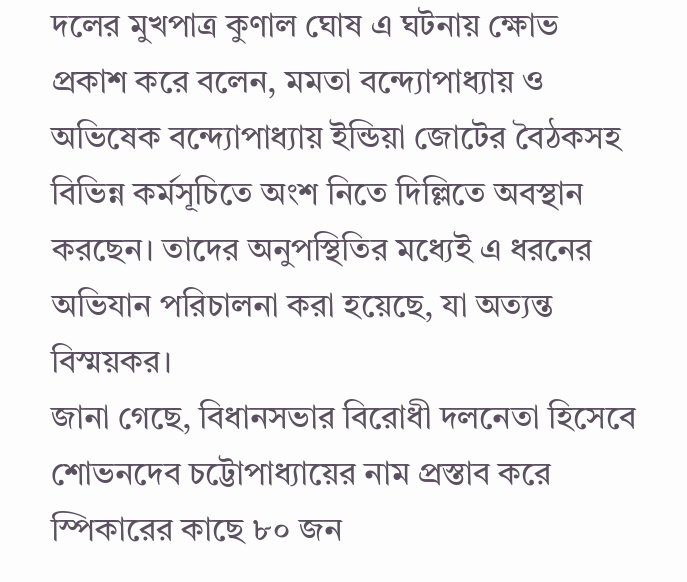দলের মুখপাত্র কুণাল ঘোষ এ ঘটনায় ক্ষোভ প্রকাশ করে বলেন, মমতা বন্দ্যোপাধ্যায় ও অভিষেক বন্দ্যোপাধ্যায় ইন্ডিয়া জোটের বৈঠকসহ বিভিন্ন কর্মসূচিতে অংশ নিতে দিল্লিতে অবস্থান করছেন। তাদের অনুপস্থিতির মধ্যেই এ ধরনের অভিযান পরিচালনা করা হয়েছে, যা অত্যন্ত বিস্ময়কর।
জানা গেছে, বিধানসভার বিরোধী দলনেতা হিসেবে শোভনদেব চট্টোপাধ্যায়ের নাম প্রস্তাব করে স্পিকারের কাছে ৮০ জন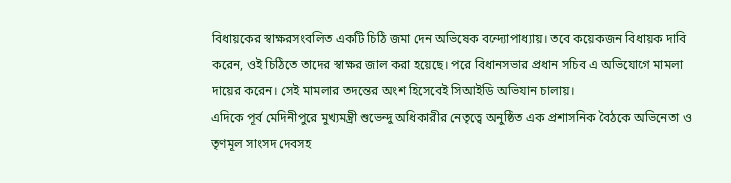বিধায়কের স্বাক্ষরসংবলিত একটি চিঠি জমা দেন অভিষেক বন্দ্যোপাধ্যায়। তবে কয়েকজন বিধায়ক দাবি করেন, ওই চিঠিতে তাদের স্বাক্ষর জাল করা হয়েছে। পরে বিধানসভার প্রধান সচিব এ অভিযোগে মামলা দায়ের করেন। সেই মামলার তদন্তের অংশ হিসেবেই সিআইডি অভিযান চালায়।
এদিকে পূর্ব মেদিনীপুরে মুখ্যমন্ত্রী শুভেন্দু অধিকারীর নেতৃত্বে অনুষ্ঠিত এক প্রশাসনিক বৈঠকে অভিনেতা ও তৃণমূল সাংসদ দেবসহ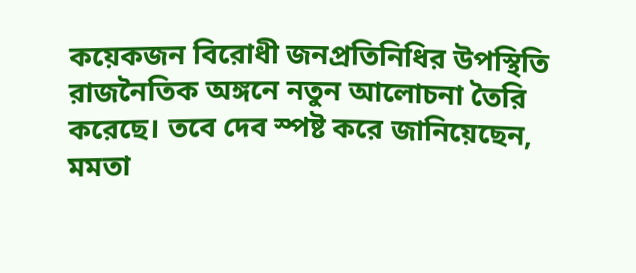কয়েকজন বিরোধী জনপ্রতিনিধির উপস্থিতি রাজনৈতিক অঙ্গনে নতুন আলোচনা তৈরি করেছে। তবে দেব স্পষ্ট করে জানিয়েছেন, মমতা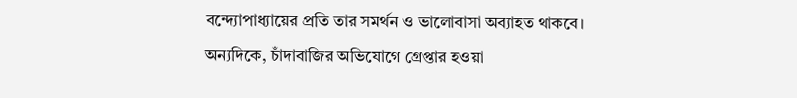বন্দ্যোপাধ্যায়ের প্রতি তার সমর্থন ও ভালোবাসা অব্যাহত থাকবে।
অন্যদিকে, চাঁদাবাজির অভিযোগে গ্রেপ্তার হওয়া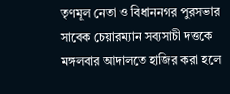তৃণমূল নেতা ও বিধাননগর পুরসভার সাবেক চেয়ারম্যান সব্যসাচী দত্তকে মঙ্গলবার আদালতে হাজির করা হলে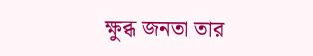ক্ষুব্ধ জনতা তার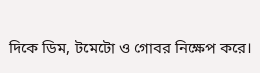দিকে ডিম, টমেটো ও গোবর নিক্ষেপ করে।